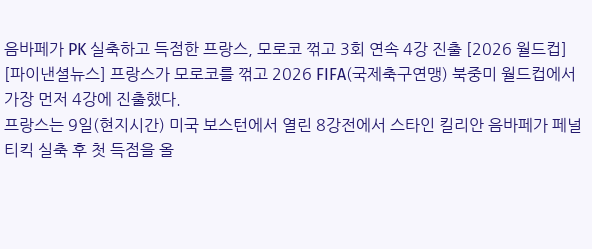음바페가 PK 실축하고 득점한 프랑스, 모로코 꺾고 3회 연속 4강 진출 [2026 월드컵]
[파이낸셜뉴스] 프랑스가 모로코를 꺾고 2026 FIFA(국제축구연맹) 북중미 월드컵에서 가장 먼저 4강에 진출했다.
프랑스는 9일(현지시간) 미국 보스턴에서 열린 8강전에서 스타인 킬리안 음바페가 페널티킥 실축 후 첫 득점을 올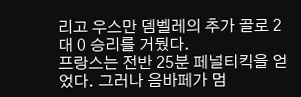리고 우스만 뎀벨레의 추가 골로 2 대 0 승리를 거뒀다.
프랑스는 전반 25분 페널티킥을 얻었다. 그러나 음바페가 멈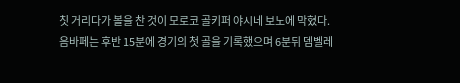칫 거리다가 볼을 찬 것이 모로코 골키퍼 야시네 보노에 막혔다.
음바페는 후반 15분에 경기의 첫 골을 기록했으며 6분뒤 뎀벨레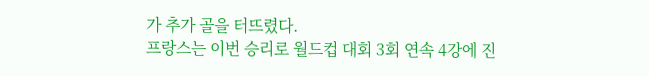가 추가 골을 터뜨렸다.
프랑스는 이번 승리로 월드컵 대회 3회 연속 4강에 진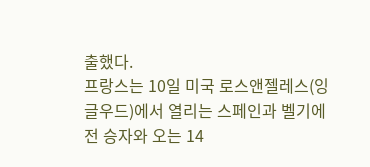출했다.
프랑스는 10일 미국 로스앤젤레스(잉글우드)에서 열리는 스페인과 벨기에전 승자와 오는 14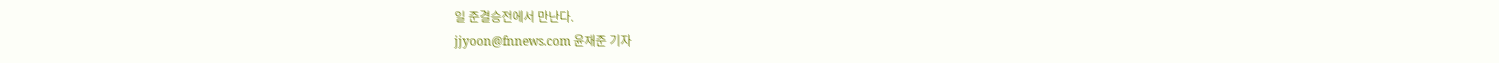일 준결승전에서 만난다.
jjyoon@fnnews.com 윤재준 기자